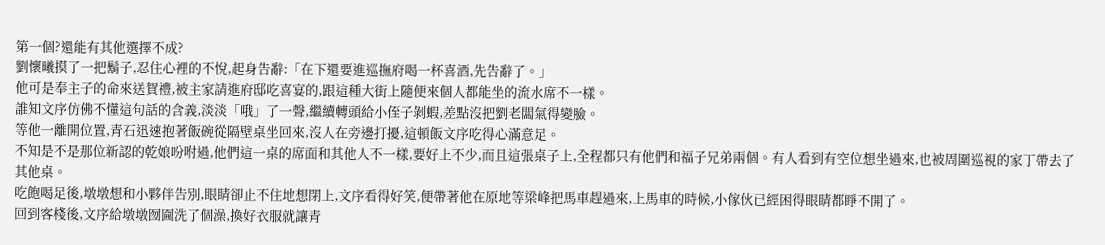第一個?還能有其他選擇不成?
劉懷曦摸了一把鬍子,忍住心裡的不悅,起身告辭:「在下還要進巡撫府喝一杯喜酒,先告辭了。」
他可是奉主子的命來送賀禮,被主家請進府邸吃喜宴的,跟這種大街上隨便來個人都能坐的流水席不一樣。
誰知文序仿佛不懂這句話的含義,淡淡「哦」了一聲,繼續轉頭給小侄子剝蝦,差點沒把劉老闆氣得變臉。
等他一離開位置,青石迅速抱著飯碗從隔壁桌坐回來,沒人在旁邊打擾,這頓飯文序吃得心滿意足。
不知是不是那位新認的乾娘吩咐過,他們這一桌的席面和其他人不一樣,要好上不少,而且這張桌子上,全程都只有他們和福子兄弟兩個。有人看到有空位想坐過來,也被周圍巡視的家丁帶去了其他桌。
吃飽喝足後,墩墩想和小夥伴告別,眼睛卻止不住地想閉上,文序看得好笑,便帶著他在原地等梁峰把馬車趕過來,上馬車的時候,小傢伙已經困得眼睛都睜不開了。
回到客棧後,文序給墩墩囫圇洗了個澡,換好衣服就讓青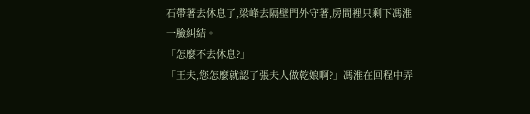石帶著去休息了,梁峰去隔壁門外守著,房間裡只剩下馮淮一臉糾結。
「怎麼不去休息?」
「王夫,您怎麼就認了張夫人做乾娘啊?」馮淮在回程中弄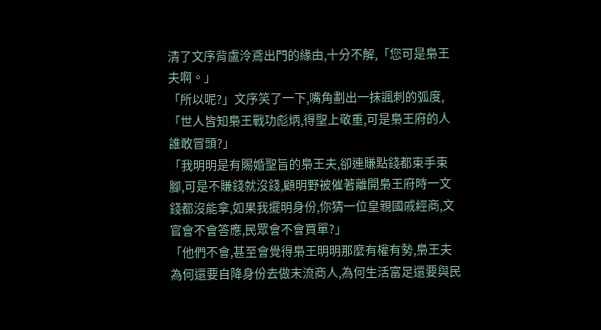清了文序背盧泠鳶出門的緣由,十分不解,「您可是梟王夫啊。」
「所以呢?」文序笑了一下,嘴角劃出一抹諷刺的弧度,「世人皆知梟王戰功彪炳,得聖上敬重,可是梟王府的人誰敢冒頭?」
「我明明是有賜婚聖旨的梟王夫,卻連賺點錢都束手束腳,可是不賺錢就沒錢,顧明野被催著離開梟王府時一文錢都沒能拿,如果我擺明身份,你猜一位皇親國戚經商,文官會不會答應,民眾會不會買單?」
「他們不會,甚至會覺得梟王明明那麼有權有勢,梟王夫為何還要自降身份去做末流商人,為何生活富足還要與民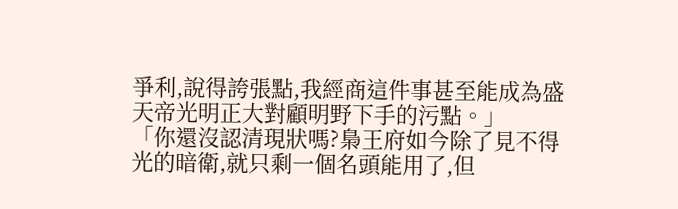爭利,說得誇張點,我經商這件事甚至能成為盛天帝光明正大對顧明野下手的污點。」
「你還沒認清現狀嗎?梟王府如今除了見不得光的暗衛,就只剩一個名頭能用了,但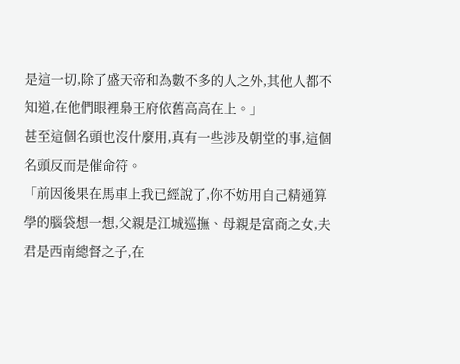是這一切,除了盛天帝和為數不多的人之外,其他人都不知道,在他們眼裡梟王府依舊高高在上。」
甚至這個名頭也沒什麼用,真有一些涉及朝堂的事,這個名頭反而是催命符。
「前因後果在馬車上我已經說了,你不妨用自己精通算學的腦袋想一想,父親是江城巡撫、母親是富商之女,夫君是西南總督之子,在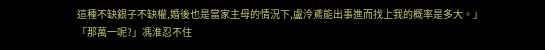這種不缺銀子不缺權,婚後也是當家主母的情況下,盧泠鳶能出事進而找上我的概率是多大。」
「那萬一呢?」馮淮忍不住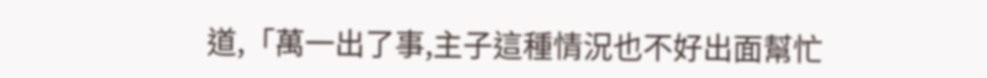道,「萬一出了事,主子這種情況也不好出面幫忙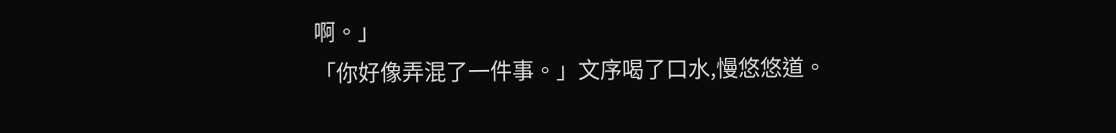啊。」
「你好像弄混了一件事。」文序喝了口水,慢悠悠道。